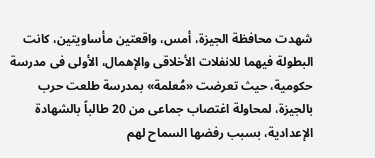شهدت محافظة الجيزة، أمس، واقعتين مأساويتين، كانت البطولة فيهما للانفلات الأخلاقى والإهمال، الأولى فى مدرسة حكومية، حيث تعرضت «مُعلمة» بمدرسة طلعت حرب بالجيزة، لمحاولة اغتصاب جماعى من 20 طالباً بالشهادة الإعدادية، بسبب رفضها السماح لهم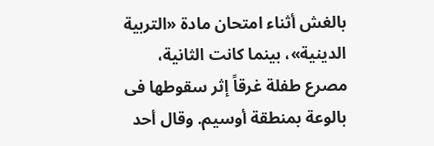بالغش أثناء امتحان مادة «التربية الدينية»، بينما كانت الثانية، مصرع طفلة غرقاً إثر سقوطها فى بالوعة بمنطقة أوسيم. وقال أحد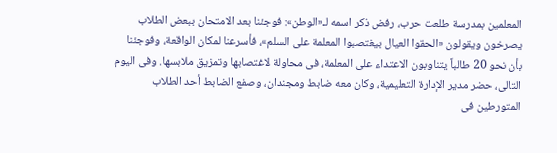المعلمين بمدرسة طلعت حرب، رفض ذكر اسمه لـ«الوطن»: فوجئنا بعد الامتحان ببعض الطلاب يصرخون ويقولون «الحقوا العيال بيغتصبوا المعلمة على السلم»، فأسرعنا لمكان الواقعة، وفوجئنا بأن نحو 20 طالباً يتناوبون الاعتداء على المعلمة، فى محاولة لاغتصابها وتمزيق ملابسها. وفى اليوم التالى، حضر مدير الإدارة التعليمية، وكان معه ضابط ومجندان، وصفع الضابط أحد الطلاب المتورطين فى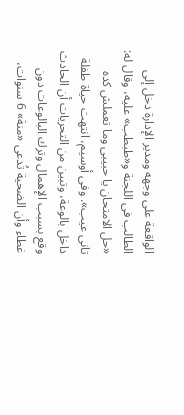الواقعة على وجهه ومدير الإدارة دخل إلى الطالب فى اللجنة و«طبطب» عليه، وقال له: «حل الامتحان يا حبيبى وما تعملش كده تانى عيب». وفى أوسيم، انتهت حياة طفلة داخل بالوعة، وتبين من التحريات أن الحادث وقع بسبب الإهمال وترك البالوعات دون غطاء وأن الضحية تُدعى «منة» 6 سنوات،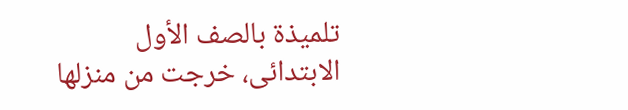تلميذة بالصف الأول الابتدائى، خرجت من منزلها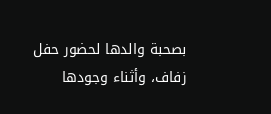بصحبة والدها لحضور حفل زفاف، وأثناء وجودها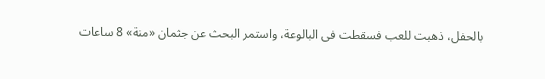بالحفل، ذهبت للعب فسقطت فى البالوعة، واستمر البحث عن جثمان «منة» 8 ساعات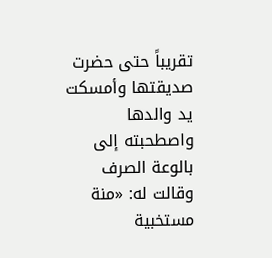تقريباً حتى حضرت صديقتها وأمسكت يد والدها واصطحبته إلى بالوعة الصرف وقالت له: «منة مستخبية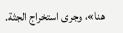هنا»، وجرى استخراج الجثة.